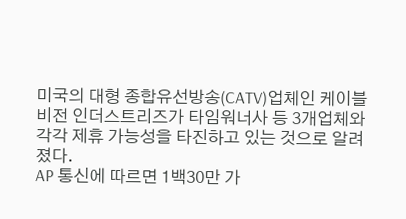미국의 대형 종합유선방송(CATV)업체인 케이블비전 인더스트리즈가 타임워너사 등 3개업체와 각각 제휴 가능성을 타진하고 있는 것으로 알려졌다.
AP 통신에 따르면 1백30만 가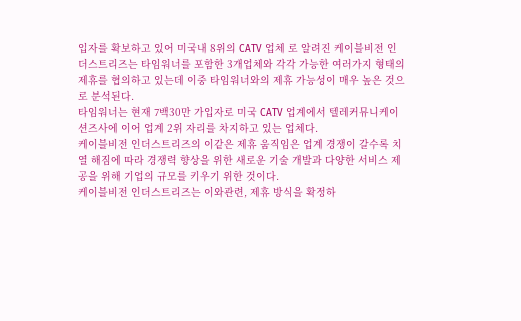입자를 확보하고 있어 미국내 8위의 CATV 업체 로 알려진 케이블비전 인더스트리즈는 타임워너를 포함한 3개업체와 각각 가능한 여러가지 형태의 제휴를 협의하고 있는데 이중 타임워너와의 제휴 가능성이 매우 높은 것으로 분석된다.
타임워너는 현재 7백30만 가입자로 미국 CATV 업계에서 텔레커뮤니케이션즈사에 이어 업계 2위 자리를 차지하고 있는 업체다.
케이블비전 인더스트리즈의 이같은 제휴 움직임은 업계 경쟁이 갈수록 치열 해짐에 따라 경쟁력 향상을 위한 새로운 기술 개발과 다양한 서비스 제공을 위해 기업의 규모를 키우기 위한 것이다.
케이블비전 인더스트리즈는 이와관련, 제휴 방식을 확정하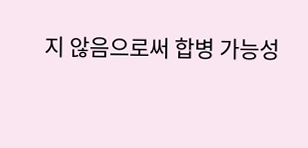지 않음으로써 합병 가능성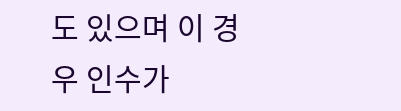도 있으며 이 경우 인수가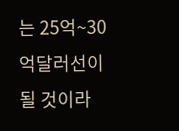는 25억~30억달러선이 될 것이라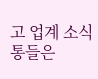고 업계 소식통들은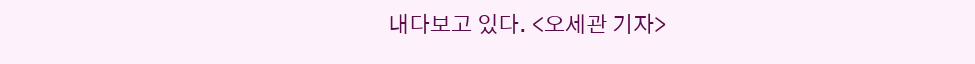내다보고 있다. <오세관 기자>